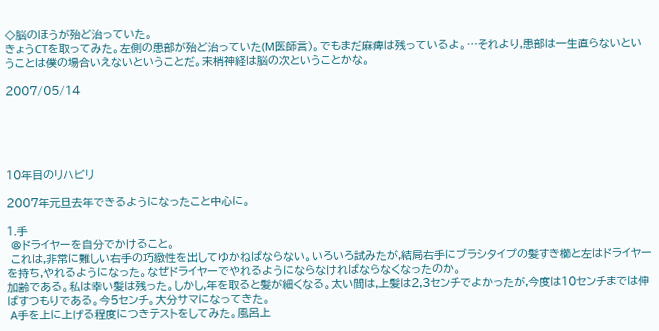◇脳のほうが殆ど治っていた。
きょうCTを取ってみた。左側の患部が殆ど治っていた(M医師言)。でもまだ麻痺は残っているよ。…それより,患部は一生直らないということは僕の場合いえないということだ。末梢神経は脳の次ということかな。

2007/05/14





10年目のリハビリ

2007年元旦去年できるようになったこと中心に。

1.手
 @ドライヤーを自分でかけること。
 これは,非常に難しい右手の巧緻性を出してゆかねばならない。いろいろ試みたが,結局右手にブラシタイプの髪すき櫛と左はドライヤーを持ち,やれるようになった。なぜドライヤーでやれるようにならなければならなくなったのか。
加齢である。私は幸い髪は残った。しかし,年を取ると髪が細くなる。太い間は,上髪は2,3センチでよかったが,今度は10センチまでは伸ばすつもりである。今5センチ。大分サマになってきた。
 A手を上に上げる程度につきテストをしてみた。風呂上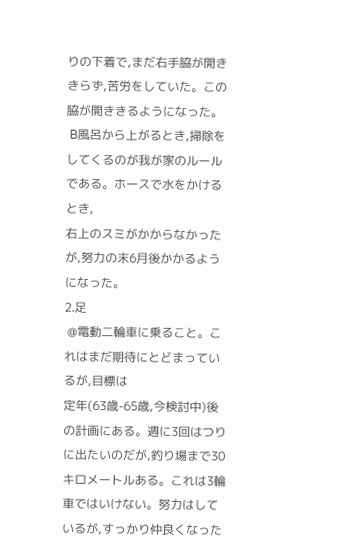りの下着で,まだ右手脇が開ききらず,苦労をしていた。この
脇が開ききるようになった。
 B風呂から上がるとき,掃除をしてくるのが我が家のルールである。ホースで水をかけるとき,
右上のスミがかからなかったが,努力の末6月後かかるようになった。
2.足
 @電動二輪車に乗ること。これはまだ期待にとどまっているが,目標は
定年(63歳-65歳,今検討中)後の計画にある。週に3回はつりに出たいのだが,釣り場まで30キロメートルある。これは3輪車ではいけない。努力はしているが,すっかり仲良くなった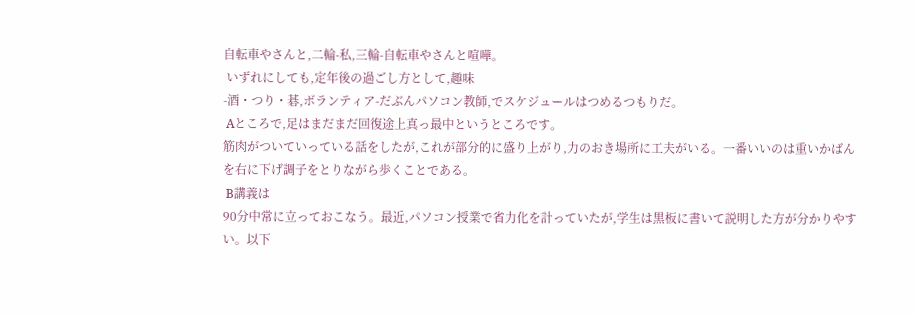自転車やさんと,二輪-私,三輪-自転車やさんと喧嘩。
 いずれにしても,定年後の過ごし方として,趣味
-酒・つり・碁,ボランティア-だぶんパソコン教師,でスケジュールはつめるつもりだ。
 Aところで,足はまだまだ回復途上真っ最中というところです。
筋肉がついていっている話をしたが,これが部分的に盛り上がり,力のおき場所に工夫がいる。一番いいのは重いかばんを右に下げ調子をとりながら歩くことである。
 B講義は
90分中常に立っておこなう。最近,パソコン授業で省力化を計っていたが,学生は黒板に書いて説明した方が分かりやすい。以下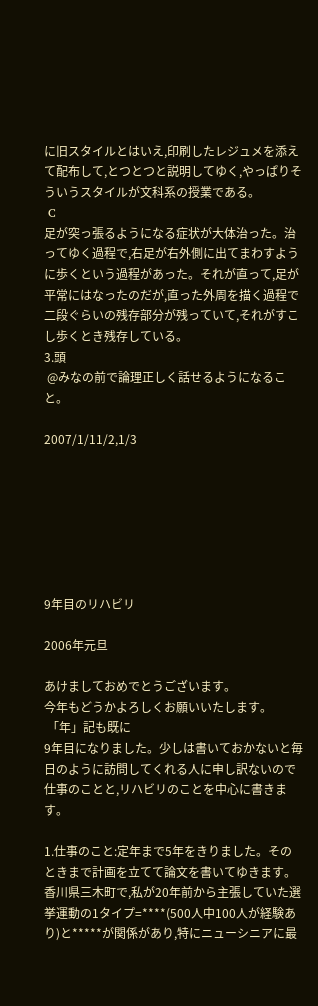に旧スタイルとはいえ,印刷したレジュメを添えて配布して,とつとつと説明してゆく,やっぱりそういうスタイルが文科系の授業である。
 C
足が突っ張るようになる症状が大体治った。治ってゆく過程で,右足が右外側に出てまわすように歩くという過程があった。それが直って,足が平常にはなったのだが,直った外周を描く過程で二段ぐらいの残存部分が残っていて,それがすこし歩くとき残存している。
3.頭
 @みなの前で論理正しく話せるようになること。

2007/1/11/2,1/3







9年目のリハビリ

2006年元旦

あけましておめでとうございます。
今年もどうかよろしくお願いいたします。
 「年」記も既に
9年目になりました。少しは書いておかないと毎日のように訪問してくれる人に申し訳ないので仕事のことと,リハビリのことを中心に書きます。

1.仕事のこと:定年まで5年をきりました。そのときまで計画を立てて論文を書いてゆきます。香川県三木町で,私が20年前から主張していた選挙運動の1タイプ=****(500人中100人が経験あり)と*****が関係があり,特にニューシニアに最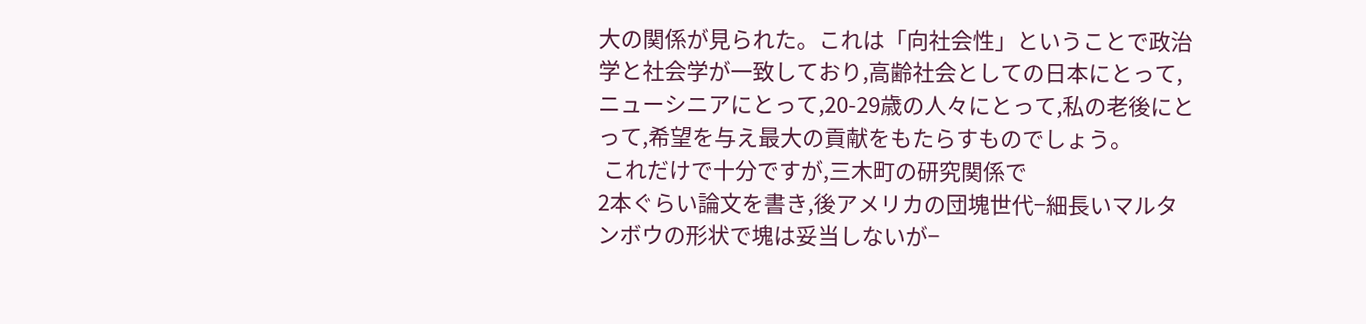大の関係が見られた。これは「向社会性」ということで政治学と社会学が一致しており,高齢社会としての日本にとって,ニューシニアにとって,20-29歳の人々にとって,私の老後にとって,希望を与え最大の貢献をもたらすものでしょう。
 これだけで十分ですが,三木町の研究関係で
2本ぐらい論文を書き,後アメリカの団塊世代−細長いマルタンボウの形状で塊は妥当しないが−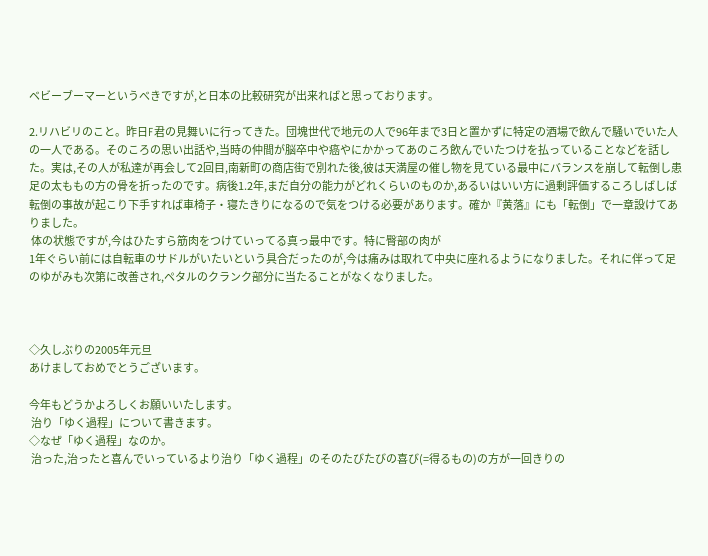ベビーブーマーというべきですが,と日本の比較研究が出来ればと思っております。

2.リハビリのこと。昨日F君の見舞いに行ってきた。団塊世代で地元の人で96年まで3日と置かずに特定の酒場で飲んで騒いでいた人の一人である。そのころの思い出話や,当時の仲間が脳卒中や癌やにかかってあのころ飲んでいたつけを払っていることなどを話した。実は,その人が私達が再会して2回目,南新町の商店街で別れた後,彼は天満屋の催し物を見ている最中にバランスを崩して転倒し患足の太ももの方の骨を折ったのです。病後1.2年,まだ自分の能力がどれくらいのものか,あるいはいい方に過剰評価するころしばしば転倒の事故が起こり下手すれば車椅子・寝たきりになるので気をつける必要があります。確か『黄落』にも「転倒」で一章設けてありました。
 体の状態ですが,今はひたすら筋肉をつけていってる真っ最中です。特に臀部の肉が
1年ぐらい前には自転車のサドルがいたいという具合だったのが,今は痛みは取れて中央に座れるようになりました。それに伴って足のゆがみも次第に改善され,ペタルのクランク部分に当たることがなくなりました。



◇久しぶりの2005年元旦
あけましておめでとうございます。

今年もどうかよろしくお願いいたします。
 治り「ゆく過程」について書きます。
◇なぜ「ゆく過程」なのか。
 治った,治ったと喜んでいっているより治り「ゆく過程」のそのたびたびの喜び(=得るもの)の方が一回きりの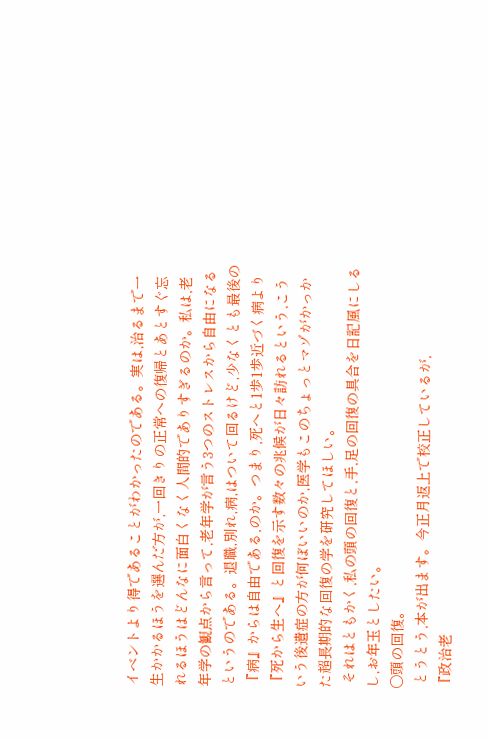イベントより得であることがわかったのである。実は,治るまで一生かかるほうを選んだ方が,一回きりの正常への復帰とあとすぐ忘れるほうはどんなに面白くなく人間的でありすぎるのか。私は,老年学の観点から言って,老年学が言う3つのストレスから自由になるというのである。退職,別れ,病,はついて回るけど,少なくとも最後の『病』からは自由である,のか。つまり,死へと1歩1歩近づく病より『死から生へ』と回復を示す数々の兆候が日々訪れるという,こういう後遺症の方が何ぼいいのか,医学もこのちょっとマゾがかっかた超長期的な回復の学を研究してほしい。
 それはともかく,私の頭の回復と,手,足の回復の具合を日記風にしるし,お年玉としたい。
○頭の回復。
 とうとう,本が出ます。今正月返上で校正しているが,
『政治老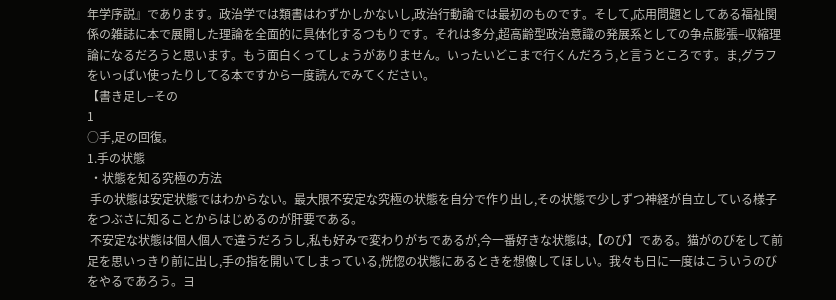年学序説』であります。政治学では類書はわずかしかないし,政治行動論では最初のものです。そして,応用問題としてある福祉関係の雑誌に本で展開した理論を全面的に具体化するつもりです。それは多分,超高齢型政治意識の発展系としての争点膨張−収縮理論になるだろうと思います。もう面白くってしょうがありません。いったいどこまで行くんだろう,と言うところです。ま,グラフをいっぱい使ったりしてる本ですから一度読んでみてください。
【書き足し−その
1
○手,足の回復。
1.手の状態
 ・状態を知る究極の方法
 手の状態は安定状態ではわからない。最大限不安定な究極の状態を自分で作り出し,その状態で少しずつ神経が自立している様子をつぶさに知ることからはじめるのが肝要である。
 不安定な状態は個人個人で違うだろうし,私も好みで変わりがちであるが,今一番好きな状態は,【のび】である。猫がのびをして前足を思いっきり前に出し,手の指を開いてしまっている,恍惚の状態にあるときを想像してほしい。我々も日に一度はこういうのびをやるであろう。ヨ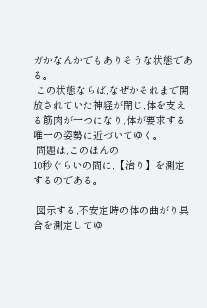ガかなんかでもありそうな状態である。
 この状態ならば,なぜかそれまで開放されていた神経が閉じ,体を支える筋肉が一つになり,体が要求する唯一の姿勢に近づいてゆく。
 問題は,このほんの
10秒ぐらいの間に,【治り】を測定するのである。

 図示する,不安定時の体の曲がり具合を測定してゆ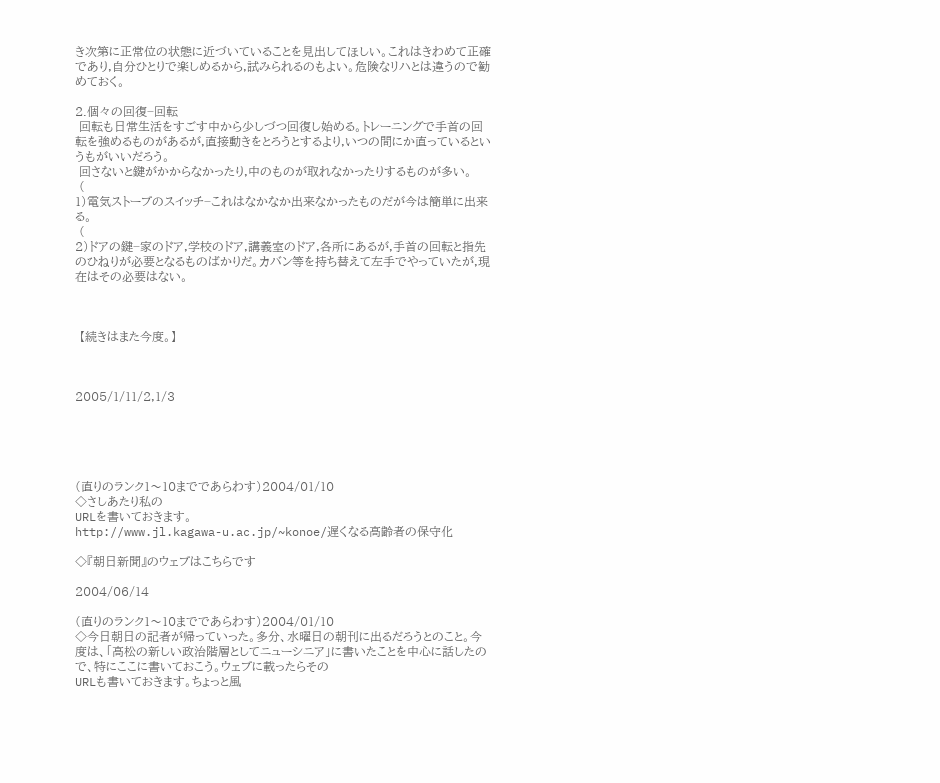き次第に正常位の状態に近づいていることを見出してほしい。これはきわめて正確であり,自分ひとりで楽しめるから,試みられるのもよい。危険なリハとは違うので勧めておく。

2.個々の回復−回転
 回転も日常生活をすごす中から少しづつ回復し始める。トレーニングで手首の回転を強めるものがあるが,直接動きをとろうとするより,いつの間にか直っているというもがいいだろう。
 回さないと鍵がかからなかったり,中のものが取れなかったりするものが多い。
 (
1)電気ストーブのスイッチ−これはなかなか出来なかったものだが今は簡単に出来る。
 (
2)ドアの鍵−家のドア,学校のドア,講義室のドア,各所にあるが,手首の回転と指先のひねりが必要となるものばかりだ。カバン等を持ち替えて左手でやっていたが,現在はその必要はない。



 【続きはまた今度。】



2005/1/11/2,1/3





(直りのランク1〜10までであらわす)2004/01/10
◇さしあたり私の
URLを書いておきます。
http://www.jl.kagawa-u.ac.jp/~konoe/遅くなる高齢者の保守化

◇『朝日新聞』のウェブはこちらです

2004/06/14

(直りのランク1〜10までであらわす)2004/01/10
◇今日朝日の記者が帰っていった。多分、水曜日の朝刊に出るだろうとのこと。今度は、「高松の新しい政治階層としてニューシニア」に書いたことを中心に話したので、特にここに書いておこう。ウェブに載ったらその
URLも書いておきます。ちょっと風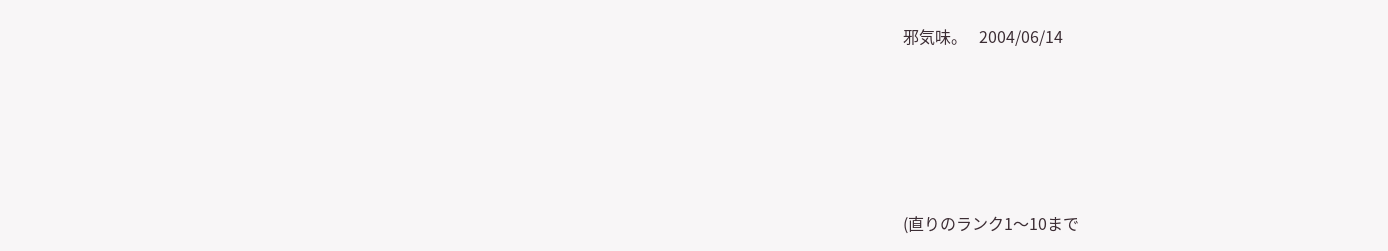邪気味。   2004/06/14





(直りのランク1〜10まで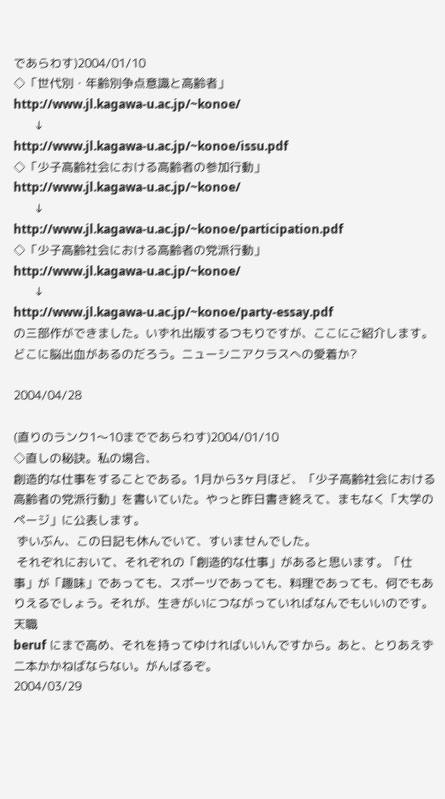であらわす)2004/01/10
◇「世代別・年齢別争点意識と高齢者」
http://www.jl.kagawa-u.ac.jp/~konoe/
       ↓
http://www.jl.kagawa-u.ac.jp/~konoe/issu.pdf
◇「少子高齢社会における高齢者の参加行動」
http://www.jl.kagawa-u.ac.jp/~konoe/
       ↓
http://www.jl.kagawa-u.ac.jp/~konoe/participation.pdf
◇「少子高齢社会における高齢者の党派行動」
http://www.jl.kagawa-u.ac.jp/~konoe/
       ↓
http://www.jl.kagawa-u.ac.jp/~konoe/party-essay.pdf
の三部作ができました。いずれ出版するつもりですが、ここにご紹介します。どこに脳出血があるのだろう。ニューシニアクラスへの愛着か?

2004/04/28

(直りのランク1〜10までであらわす)2004/01/10
◇直しの秘訣。私の場合、
創造的な仕事をすることである。1月から3ヶ月ほど、「少子高齢社会における高齢者の党派行動」を書いていた。やっと昨日書き終えて、まもなく「大学のページ」に公表します。
 ずいぶん、この日記も休んでいて、すいませんでした。
 それぞれにおいて、それぞれの「創造的な仕事」があると思います。「仕事」が「趣味」であっても、スポーツであっても、料理であっても、何でもありえるでしょう。それが、生きがいにつながっていればなんでもいいのです。天職
beruf にまで高め、それを持ってゆければいいんですから。あと、とりあえず二本かかねばならない。がんばるぞ。
2004/03/29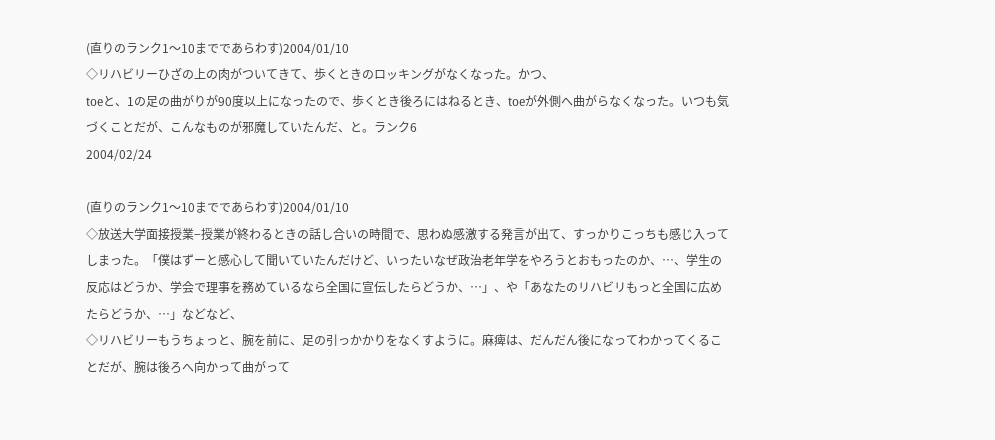(直りのランク1〜10までであらわす)2004/01/10
◇リハビリーひざの上の肉がついてきて、歩くときのロッキングがなくなった。かつ、
toeと、1の足の曲がりが90度以上になったので、歩くとき後ろにはねるとき、toeが外側へ曲がらなくなった。いつも気づくことだが、こんなものが邪魔していたんだ、と。ランク6
2004/02/24

(直りのランク1〜10までであらわす)2004/01/10
◇放送大学面接授業−授業が終わるときの話し合いの時間で、思わぬ感激する発言が出て、すっかりこっちも感じ入ってしまった。「僕はずーと感心して聞いていたんだけど、いったいなぜ政治老年学をやろうとおもったのか、…、学生の反応はどうか、学会で理事を務めているなら全国に宣伝したらどうか、…」、や「あなたのリハビリもっと全国に広めたらどうか、…」などなど、
◇リハビリーもうちょっと、腕を前に、足の引っかかりをなくすように。麻痺は、だんだん後になってわかってくることだが、腕は後ろへ向かって曲がって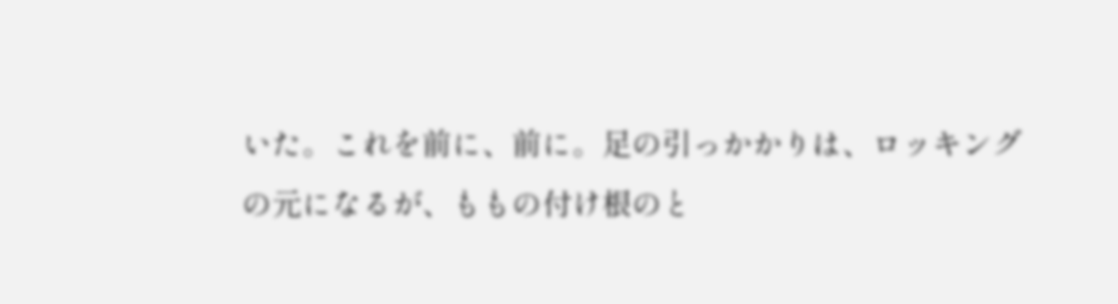いた。これを前に、前に。足の引っかかりは、ロッキングの元になるが、ももの付け根のと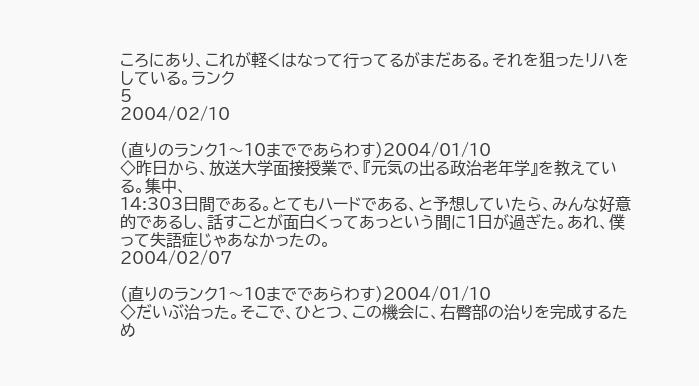ころにあり、これが軽くはなって行ってるがまだある。それを狙ったリハをしている。ランク
5
2004/02/10

(直りのランク1〜10までであらわす)2004/01/10
◇昨日から、放送大学面接授業で、『元気の出る政治老年学』を教えている。集中、
14:303日間である。とてもハードである、と予想していたら、みんな好意的であるし、話すことが面白くってあっという間に1日が過ぎた。あれ、僕って失語症じゃあなかったの。
2004/02/07

(直りのランク1〜10までであらわす)2004/01/10
◇だいぶ治った。そこで、ひとつ、この機会に、右臀部の治りを完成するため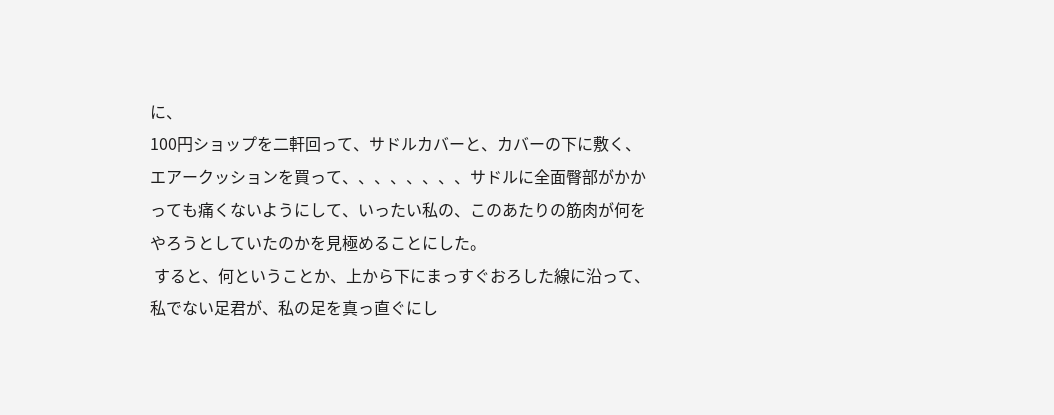に、
100円ショップを二軒回って、サドルカバーと、カバーの下に敷く、エアークッションを買って、、、、、、、、サドルに全面臀部がかかっても痛くないようにして、いったい私の、このあたりの筋肉が何をやろうとしていたのかを見極めることにした。
 すると、何ということか、上から下にまっすぐおろした線に沿って、私でない足君が、私の足を真っ直ぐにし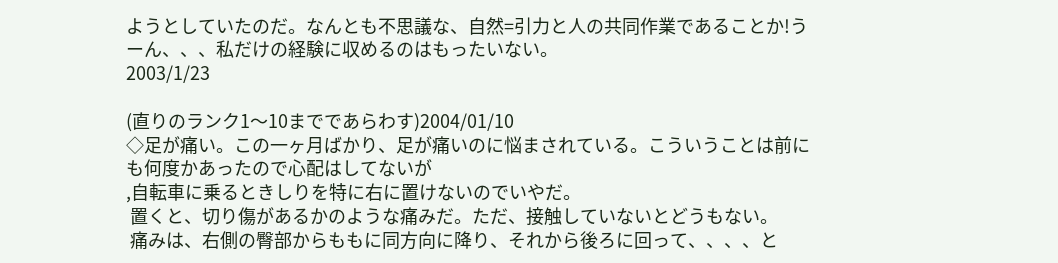ようとしていたのだ。なんとも不思議な、自然=引力と人の共同作業であることか!うーん、、、私だけの経験に収めるのはもったいない。
2003/1/23

(直りのランク1〜10までであらわす)2004/01/10
◇足が痛い。この一ヶ月ばかり、足が痛いのに悩まされている。こういうことは前にも何度かあったので心配はしてないが
,自転車に乗るときしりを特に右に置けないのでいやだ。
 置くと、切り傷があるかのような痛みだ。ただ、接触していないとどうもない。
 痛みは、右側の臀部からももに同方向に降り、それから後ろに回って、、、、と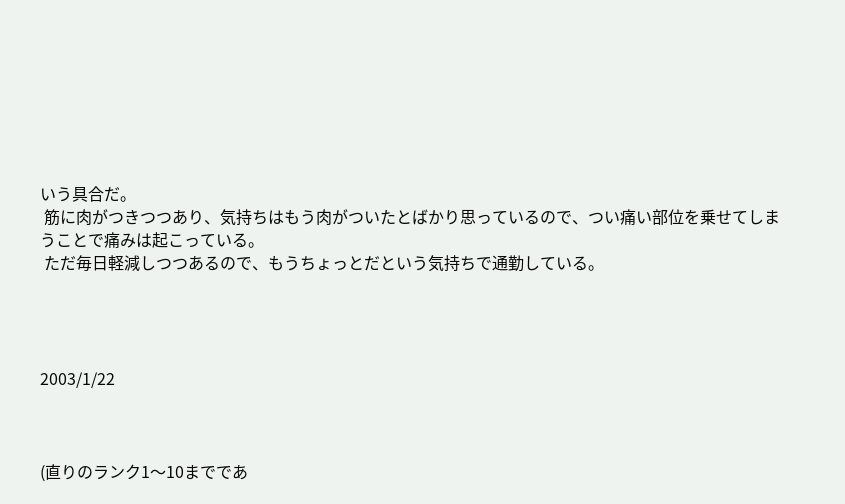いう具合だ。
 筋に肉がつきつつあり、気持ちはもう肉がついたとばかり思っているので、つい痛い部位を乗せてしまうことで痛みは起こっている。
 ただ毎日軽減しつつあるので、もうちょっとだという気持ちで通勤している。




2003/1/22



(直りのランク1〜10までであ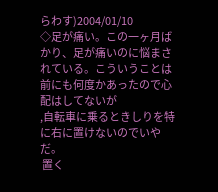らわす)2004/01/10
◇足が痛い。この一ヶ月ばかり、足が痛いのに悩まされている。こういうことは前にも何度かあったので心配はしてないが
,自転車に乗るときしりを特に右に置けないのでいやだ。
 置く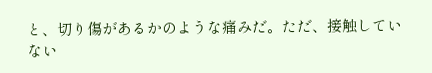と、切り傷があるかのような痛みだ。ただ、接触していない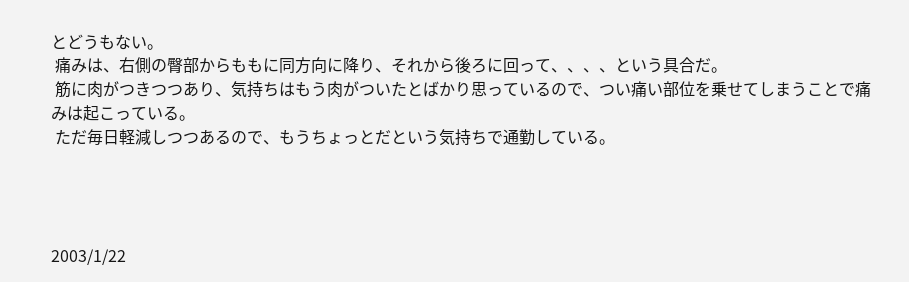とどうもない。
 痛みは、右側の臀部からももに同方向に降り、それから後ろに回って、、、、という具合だ。
 筋に肉がつきつつあり、気持ちはもう肉がついたとばかり思っているので、つい痛い部位を乗せてしまうことで痛みは起こっている。
 ただ毎日軽減しつつあるので、もうちょっとだという気持ちで通勤している。




2003/1/22